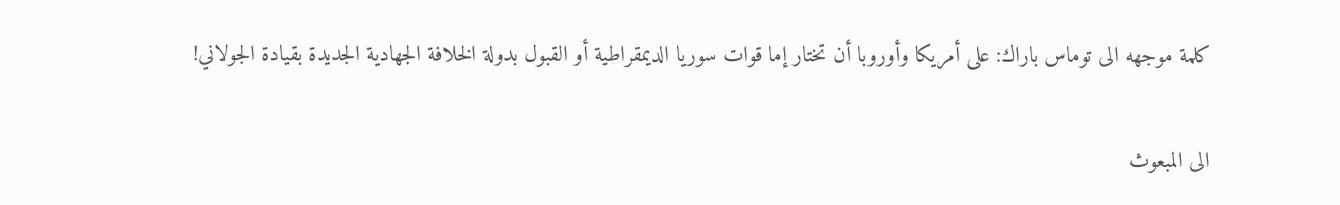كلمة موجهه الى توماس باراك: على أمريكا وأوروبا أن تختار إما قوات سوريا الديمقراطية أو القبول بدولة الخلافة الجهادية الجديدة بقيادة الجولاني!

الى المبعوث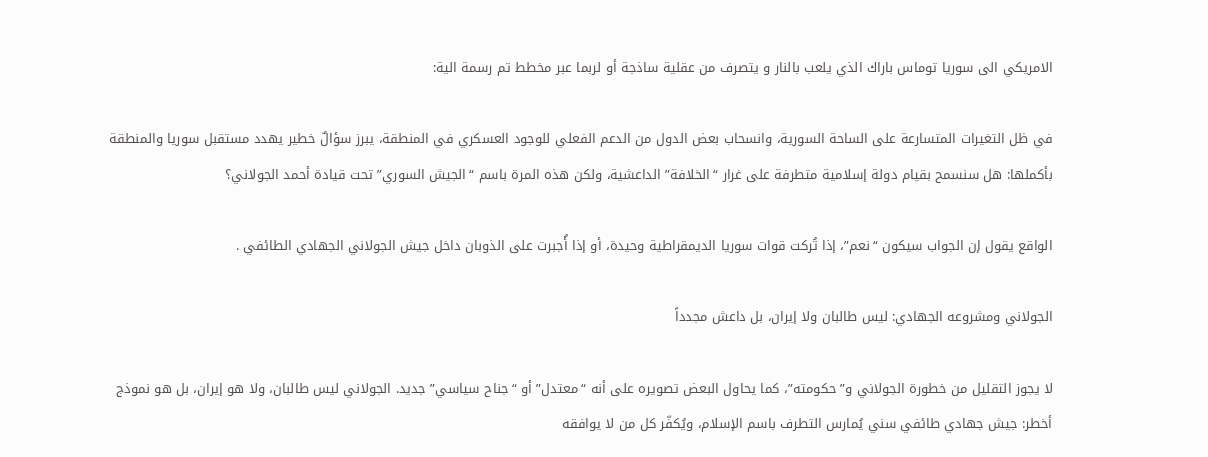الامريكي الى سوريا توماس باراك الذي يلعب بالنار و يتصرف من عقلية ساذجة أو لربما عبر مخطط تم رسمة الية:

في ظل التغيرات المتسارعة على الساحة السورية، وانسحاب بعض الدول من الدعم الفعلي للوجود العسكري في المنطقة، يبرز سؤالٌ خطير يهدد مستقبل سوريا والمنطقة بأكملها: هل سنسمح بقيام دولة إسلامية متطرفة على غرار “الخلافة” الداعشية، ولكن هذه المرة باسم “الجيش السوري” تحت قيادة أحمد الجولاني؟

الواقع يقول إن الجواب سيكون “نعم”، إذا تُركت قوات سوريا الديمقراطية وحيدة، أو إذا أُجبرت على الذوبان داخل جيش الجولاني الجهادي الطائفي .

الجولاني ومشروعه الجهادي: ليس طالبان ولا إيران، بل داعش مجدداً

لا يجوز التقليل من خطورة الجولاني و”حكومته”، كما يحاول البعض تصويره على أنه “معتدل” أو “جناح سياسي” جديد. الجولاني ليس طالبان، ولا هو إيران، بل هو نموذج أخطر: جيش جهادي طائفي سني يُمارس التطرف باسم الإسلام، ويُكفّر كل من لا يوافقه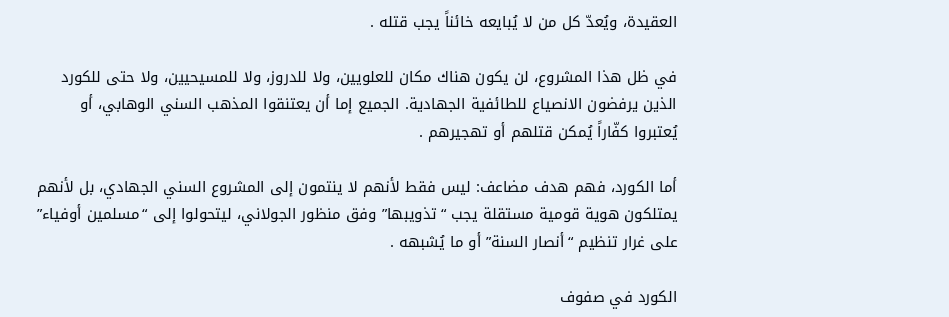العقيدة، ويُعدّ كل من لا يُبايعه خائناً يجب قتله .

في ظل هذا المشروع، لن يكون هناك مكان للعلويين، ولا للدروز، ولا للمسيحيين، ولا حتى للكورد الذين يرفضون الانصياع للطائفية الجهادية. الجميع إما أن يعتنقوا المذهب السني الوهابي، أو يُعتبروا كفّاراً يُمكن قتلهم أو تهجيرهم .

أما الكورد، فهم هدف مضاعف: ليس فقط لأنهم لا ينتمون إلى المشروع السني الجهادي، بل لأنهم يمتلكون هوية قومية مستقلة يجب “تذويبها” وفق منظور الجولاني، ليتحولوا إلى “مسلمين أوفياء” على غرار تنظيم “أنصار السنة” أو ما يُشبهه .

الكورد في صفوف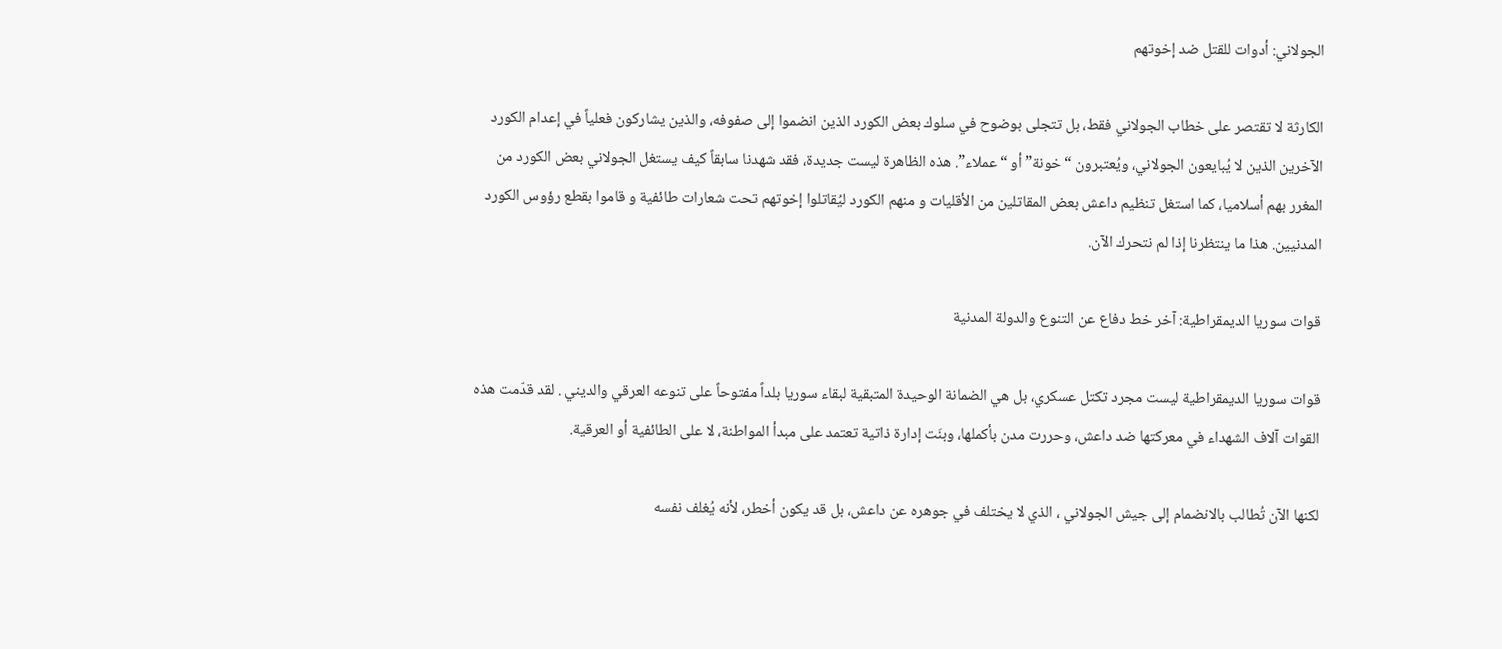الجولاني: أدوات للقتل ضد إخوتهم

الكارثة لا تقتصر على خطاب الجولاني فقط، بل تتجلى بوضوح في سلوك بعض الكورد الذين انضموا إلى صفوفه، والذين يشاركون فعلياً في إعدام الكورد الآخرين الذين لا يُبايعون الجولاني، ويُعتبرون “خونة” أو “عملاء”. هذه الظاهرة ليست جديدة، فقد شهدنا سابقاً كيف يستغل الجولاني بعض الكورد من المغرر بهم أسلاميا، كما استغل تنظيم داعش بعض المقاتلين من الأقليات و منهم الكورد ليُقاتلوا إخوتهم تحت شعارات طائفية و قاموا بقطع رؤوس الكورد المدنيين. هذا ما ينتظرنا إذا لم نتحرك الآن.

قوات سوريا الديمقراطية: آخر خط دفاع عن التنوع والدولة المدنية

قوات سوريا الديمقراطية ليست مجرد تكتل عسكري، بل هي الضمانة الوحيدة المتبقية لبقاء سوريا بلداً مفتوحاً على تنوعه العرقي والديني . لقد قدّمت هذه القوات آلاف الشهداء في معركتها ضد داعش، وحررت مدن بأكملها، وبنَت إدارة ذاتية تعتمد على مبدأ المواطنة، لا على الطائفية أو العرقية.

لكنها الآن تُطالب بالانضمام إلى جيش الجولاني ، الذي لا يختلف في جوهره عن داعش، بل قد يكون أخطر، لأنه يُغلف نفسه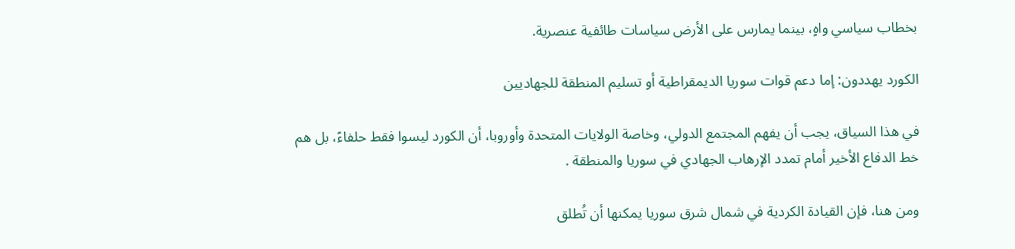بخطاب سياسي واهٍ، بينما يمارس على الأرض سياسات طائفية عنصرية.

الكورد يهددون: إما دعم قوات سوريا الديمقراطية أو تسليم المنطقة للجهاديين

في هذا السياق، يجب أن يفهم المجتمع الدولي، وخاصة الولايات المتحدة وأوروبا، أن الكورد ليسوا فقط حلفاءً، بل هم خط الدفاع الأخير أمام تمدد الإرهاب الجهادي في سوريا والمنطقة .

ومن هنا، فإن القيادة الكردية في شمال شرق سوريا يمكنها أن تُطلق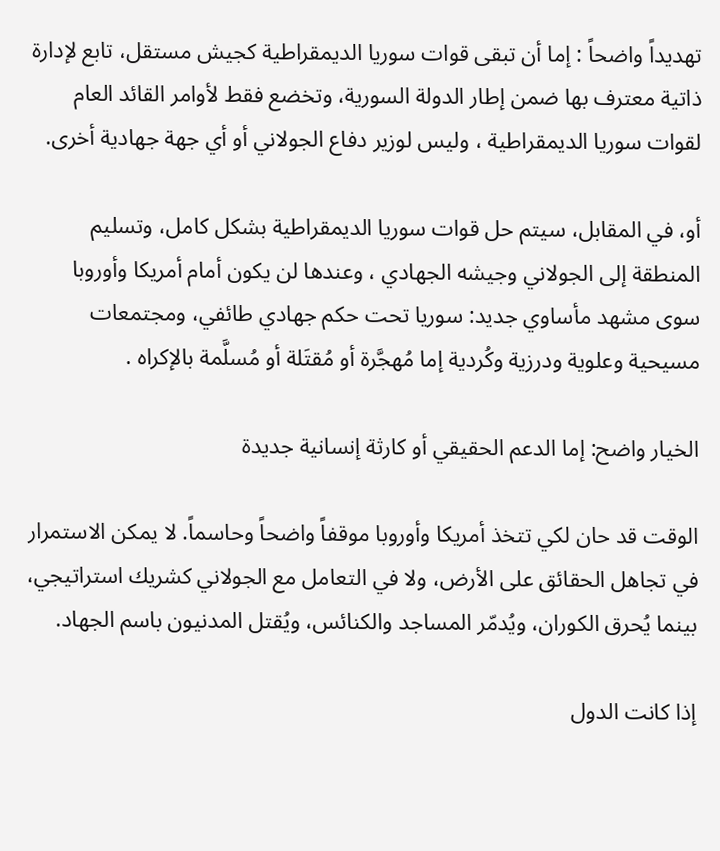تهديداً واضحاً : إما أن تبقى قوات سوريا الديمقراطية كجيش مستقل، تابع لإدارة ذاتية معترف بها ضمن إطار الدولة السورية، وتخضع فقط لأوامر القائد العام لقوات سوريا الديمقراطية ، وليس لوزير دفاع الجولاني أو أي جهة جهادية أخرى.

أو، في المقابل، سيتم حل قوات سوريا الديمقراطية بشكل كامل، وتسليم المنطقة إلى الجولاني وجيشه الجهادي ، وعندها لن يكون أمام أمريكا وأوروبا سوى مشهد مأساوي جديد: سوريا تحت حكم جهادي طائفي، ومجتمعات مسيحية وعلوية ودرزية وكُردية إما مُهجَّرة أو مُقتَلة أو مُسلَّمة بالإكراه .

الخيار واضح: إما الدعم الحقيقي أو كارثة إنسانية جديدة

الوقت قد حان لكي تتخذ أمريكا وأوروبا موقفاً واضحاً وحاسماً. لا يمكن الاستمرار في تجاهل الحقائق على الأرض، ولا في التعامل مع الجولاني كشريك استراتيجي، بينما يُحرق الكوران، ويُدمّر المساجد والكنائس، ويُقتل المدنيون باسم الجهاد.

إذا كانت الدول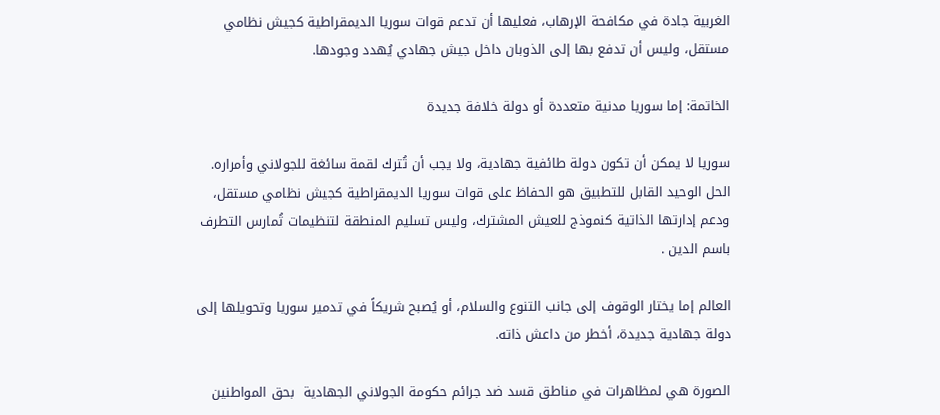الغربية جادة في مكافحة الإرهاب، فعليها أن تدعم قوات سوريا الديمقراطية كجيش نظامي مستقل، وليس أن تدفع بها إلى الذوبان داخل جيش جهادي يُهدد وجودها.

الخاتمة: إما سوريا مدنية متعددة أو دولة خلافة جديدة

سوريا لا يمكن أن تكون دولة طائفية جهادية، ولا يجب أن تُترك لقمة سائغة للجولاني وأمراره. الحل الوحيد القابل للتطبيق هو الحفاظ على قوات سوريا الديمقراطية كجيش نظامي مستقل، ودعم إدارتها الذاتية كنموذج للعيش المشترك، وليس تسليم المنطقة لتنظيمات تُمارس التطرف باسم الدين .

العالم إما يختار الوقوف إلى جانب التنوع والسلام، أو يُصبح شريكاً في تدمير سوريا وتحويلها إلى دولة جهادية جديدة، أخطر من داعش ذاته.

الصورة هي لمظاهرات في مناطق قسد ضد جرائم حكومة الجولاني الجهادية  بحق المواطنين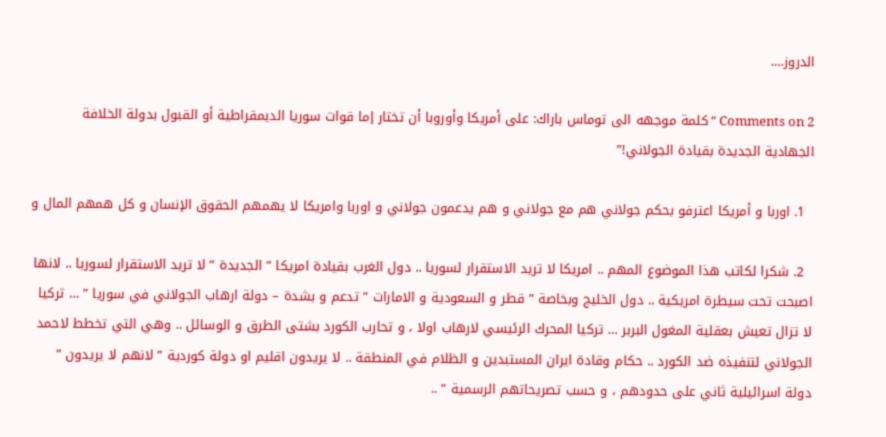الدروز….

2 Comments on “كلمة موجهه الى توماس باراك: على أمريكا وأوروبا أن تختار إما قوات سوريا الديمقراطية أو القبول بدولة الخلافة الجهادية الجديدة بقيادة الجولاني!”

  1. اوربا و أمريكا اعترفو بحكم جولاني هم مع جولاني و هم يدعمون جولاني و اوربا وامريكا لا يهمهم الحقوق الإنسان و كل همهم المال و

  2. شكرا لكاتب هذا الموضوع المهم .. امريكا لا تريد الاستقرار لسوريا .. دول الغرب بقيادة امريكا ” الجديدة ” لا تريد الاستقرار لسوريا .. لانها اصبحت تحت سيطرة امريكية .. دول الخليج وبخاصة ” قطر و السعودية و الامارات ” تدعم و بشدة – دولة ارهاب الجولاني في سوريا ” … تركيا لا تزال تعيش بعقلية المغول البربر … تركيا المحرك الرئيسي لارهاب اولا ، و تحارب الكورد بشتى الطرق و الوسائل .. وهي التي تخطط لاحمد الجولاني لتنفيذه ضد الكورد .. حكام وقادة ايران المستبدين و الظلام في المنطقة .. لا يريدون اقليم او دولة كوردية ” لانهم لا يريدون ” دولة اسرائيلية ثاني على حدودهم ، و حسب تصريحاتهم الرسمية ” ..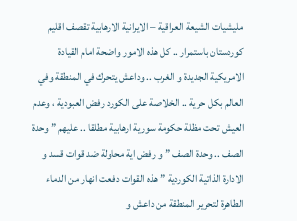مليشيات الشيعة العراقية – الايرانية الارهابية تقصف اقليم كوردستان باستمرار .. كل هذه الامور واضحة امام القيادة الامريكية الجديدة و الغرب .. وداعش يتحرك في المنطقة وفي العالم بكل حرية .. الخلاصة على الكورد رفض العبودية ، وعدم العيش تحت مظلة حكومة سورية ارهابية مطلقا .. عليهم ” وحدة الصف .. وحدة الصف ” و رفض اية محاولة ضد قوات قسد و الادارة الذاتية الكوردية ” هذه القوات دفعت انهار من الدماء الطاهرة لتحرير المنطقة من داعش و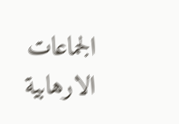الجماعات الارهابية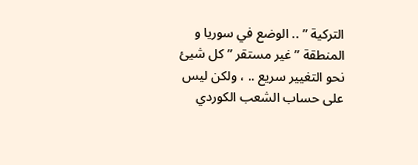التركية ” .. الوضع في سوريا و المنطقة ” غير مستقر ” كل شيئ نحو التغيير سريع .. ، ولكن ليس على حساب الشعب الكوردي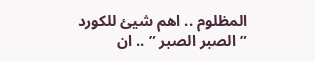المظلوم .. اهم شيئ للكورد ” الصبر الصبر ” .. ان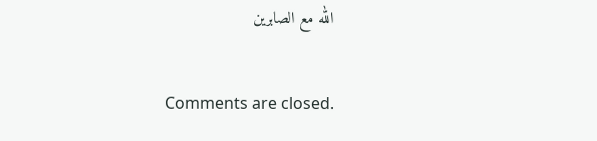الله مع الصابرين

Comments are closed.